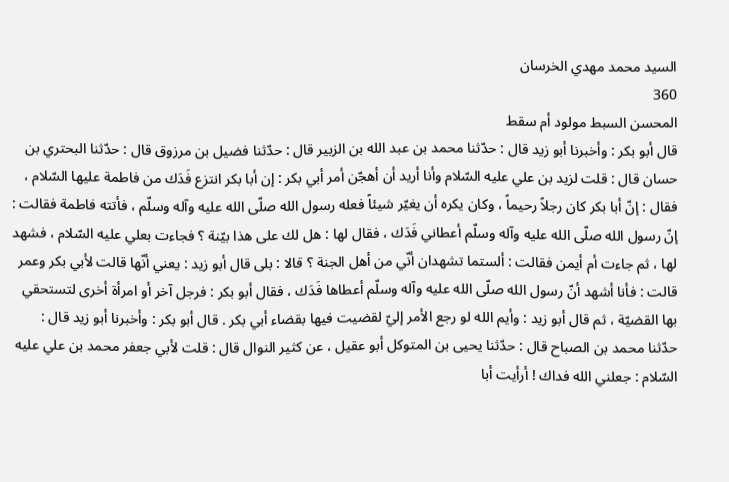السيد محمد مهدي الخرسان
360
المحسن السبط مولود أم سقط
قال أبو بكر : وأخبرنا أبو زيد قال : حدّثنا محمد بن عبد الله بن الزبير قال : حدّثنا فضيل بن مرزوق قال : حدّثنا البحتري بن حسان قال : قلت لزيد بن علي عليه السّلام وأنا أريد أن أهجّن أمر أبي بكر : إن أبا بكر انتزع فَدَك من فاطمة عليها السّلام ، فقال : إنّ أبا بكر كان رجلاً رحيماً ، وكان يكره أن يغيّر شيئاً فعله رسول الله صلّى الله عليه وآله وسلّم ، فأتته فاطمة فقالت : إنّ رسول الله صلّى الله عليه وآله وسلّم أعطاني فَدَك ، فقال لها : هل لك على هذا بيّنة ؟ فجاءت بعلي عليه السّلام ، فشهد لها ، ثم جاءت أم أيمن فقالت : ألستما تشهدان أنّي من أهل الجنة ؟ قالا : بلى قال أبو زيد : يعني أنّها قالت لأبي بكر وعمر قالت : فأنا أشهد أنّ رسول الله صلّى الله عليه وآله وسلّم أعطاها فَدَك ، فقال أبو بكر : فرجل آخر أو امرأة أخرى لتستحقي بها القضيّة ، ثم قال أبو زيد : وأيم الله لو رجع الأمر إليّ لقضيت فيها بقضاء أبي بكر . قال أبو بكر : وأخبرنا أبو زيد قال : حدّثنا محمد بن الصباح قال : حدّثنا يحيى بن المتوكل أبو عقيل ، عن كثير النوال قال : قلت لأبي جعفر محمد بن علي عليه السّلام : جعلني الله فداك ! أرأيت أبا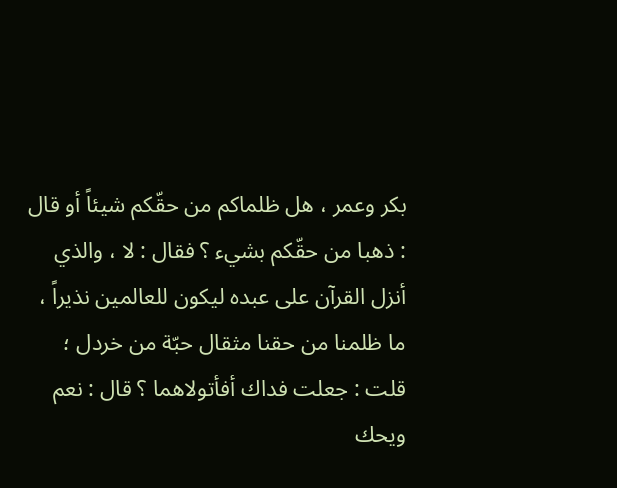بكر وعمر ، هل ظلماكم من حقّكم شيئاً أو قال : ذهبا من حقّكم بشيء ؟ فقال : لا ، والذي أنزل القرآن على عبده ليكون للعالمين نذيراً ، ما ظلمنا من حقنا مثقال حبّة من خردل ؛ قلت : جعلت فداك أفأتولاهما ؟ قال : نعم ويحك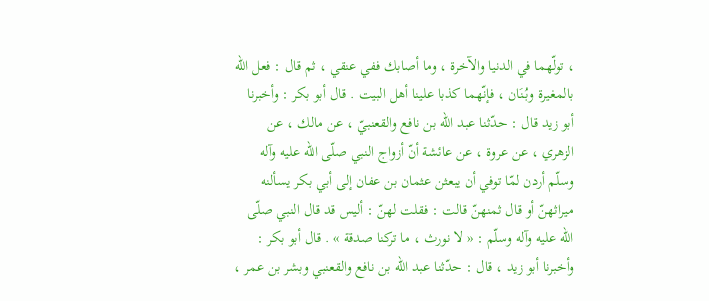، تولّهما في الدنيا والآخرة ، وما أصابك ففي عنقي ، ثم قال : فعل الله بالمغيرة وبُنَان ، فإنّهما كذبا علينا أهل البيت . قال أبو بكر : وأخبرنا أبو زيد قال : حدّثنا عبد الله بن نافع والقعنبيّ ، عن مالك ، عن الزهري ، عن عروة ، عن عائشة أنّ أزواج النبي صلّى الله عليه وآله وسلّم أردن لمّا توفي أن يبعثن عثمان بن عفان إلى أبي بكر يسألنه ميراثهنّ أو قال ثمنهنّ قالت : فقلت لهنّ : أليس قد قال النبي صلّى الله عليه وآله وسلّم : « لا نورث ، ما تركنا صدقة » . قال أبو بكر : وأخبرنا أبو زيد ، قال : حدّثنا عبد الله بن نافع والقعنبي وبشر بن عمر ،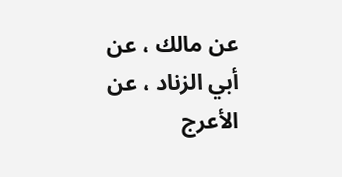عن مالك ، عن أبي الزناد ، عن الأعرج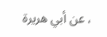، عن أبي هريرة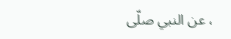، عن النبي صلّى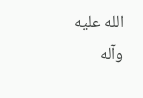الله عليه وآله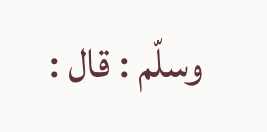وسلّم : قال :